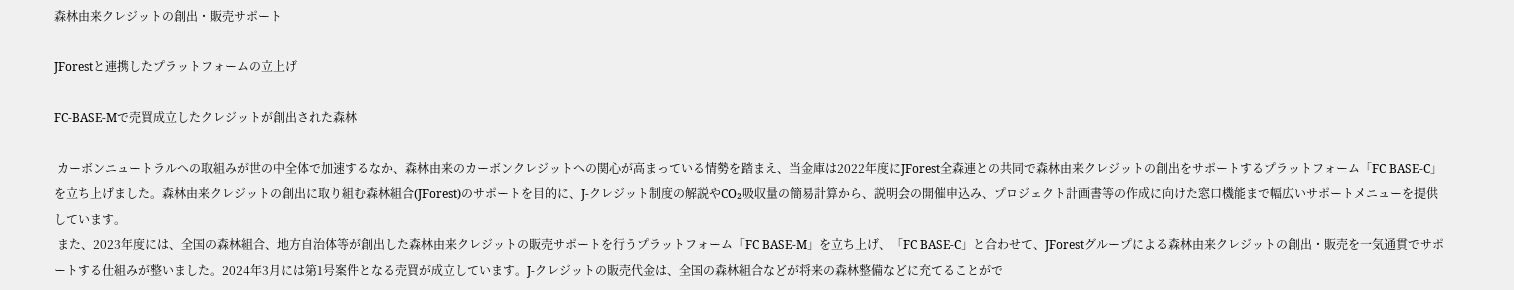森林由来クレジットの創出・販売サポート

JForestと連携したプラットフォームの立上げ

FC-BASE-Mで売買成立したクレジットが創出された森林

 カーボンニュートラルへの取組みが世の中全体で加速するなか、森林由来のカーボンクレジットへの関心が高まっている情勢を踏まえ、当金庫は2022年度にJForest全森連との共同で森林由来クレジットの創出をサポートするプラットフォーム「FC BASE-C」を立ち上げました。森林由来クレジットの創出に取り組む森林組合(JForest)のサポートを目的に、J-クレジット制度の解説やCO₂吸収量の簡易計算から、説明会の開催申込み、プロジェクト計画書等の作成に向けた窓口機能まで幅広いサポートメニューを提供しています。
 また、2023年度には、全国の森林組合、地方自治体等が創出した森林由来クレジットの販売サポートを行うプラットフォーム「FC BASE-M」を立ち上げ、「FC BASE-C」と合わせて、JForestグループによる森林由来クレジットの創出・販売を一気通貫でサポートする仕組みが整いました。2024年3月には第1号案件となる売買が成立しています。J-クレジットの販売代金は、全国の森林組合などが将来の森林整備などに充てることがで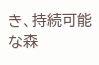き、持続可能な森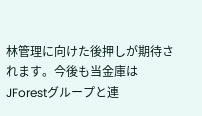林管理に向けた後押しが期待されます。今後も当金庫はJForestグループと連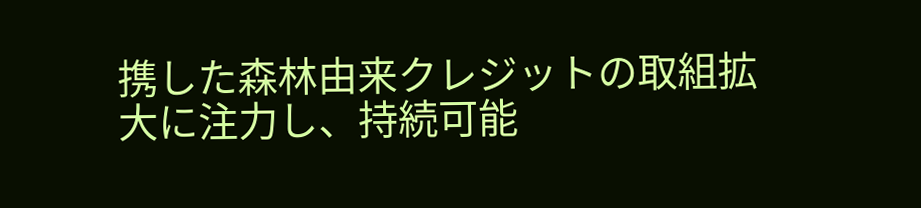携した森林由来クレジットの取組拡大に注力し、持続可能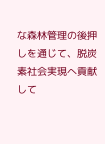な森林管理の後押しを通じて、脱炭素社会実現へ貢献して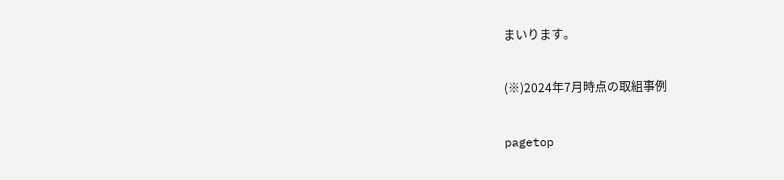まいります。

(※)2024年7月時点の取組事例

pagetop